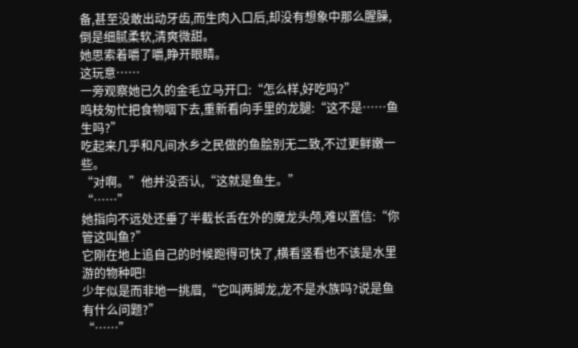备,甚至没敢出动牙齿,而生肉入口后,却没有想象中那么腥臊,倒是细腻柔软,清爽微甜。
她思索着嚼了嚼,睁开眼睛。
这玩意……
一旁观察她已久的金毛立马开口:“怎么样,好吃吗?”
鸣枝匆忙把食物咽下去,重新看向手里的龙腿:“这不是……鱼生吗?”
吃起来几乎和凡间水乡之民做的鱼脍别无二致,不过更鲜嫩一些。
“对啊。”他并没否认,“这就是鱼生。”
“……”
她指向不远处还垂了半截长舌在外的魔龙头颅,难以置信:“你管这叫鱼?”
它刚在地上追自己的时候跑得可快了,横看竖看也不该是水里游的物种吧!
少年似是而非地一挑眉,“它叫两脚龙,龙不是水族吗?说是鱼有什么问题?”
“……”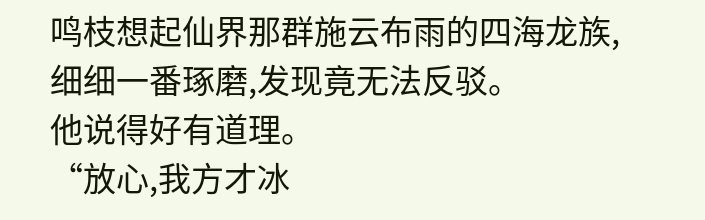鸣枝想起仙界那群施云布雨的四海龙族,细细一番琢磨,发现竟无法反驳。
他说得好有道理。
“放心,我方才冰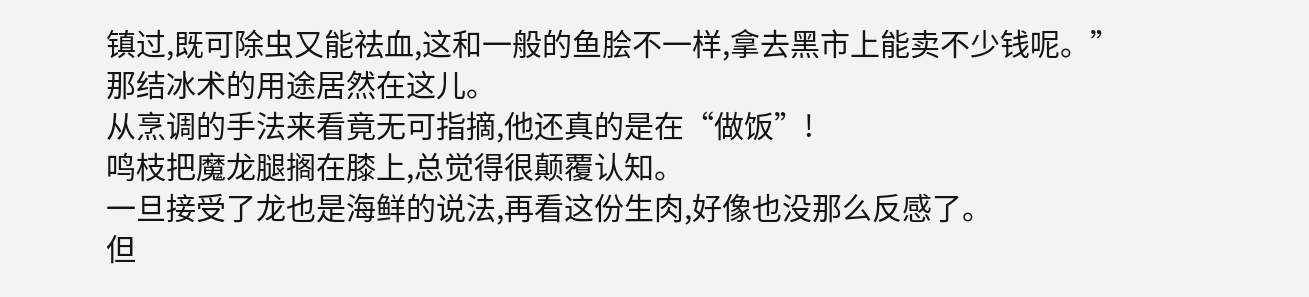镇过,既可除虫又能祛血,这和一般的鱼脍不一样,拿去黑市上能卖不少钱呢。”
那结冰术的用途居然在这儿。
从烹调的手法来看竟无可指摘,他还真的是在“做饭”!
鸣枝把魔龙腿搁在膝上,总觉得很颠覆认知。
一旦接受了龙也是海鲜的说法,再看这份生肉,好像也没那么反感了。
但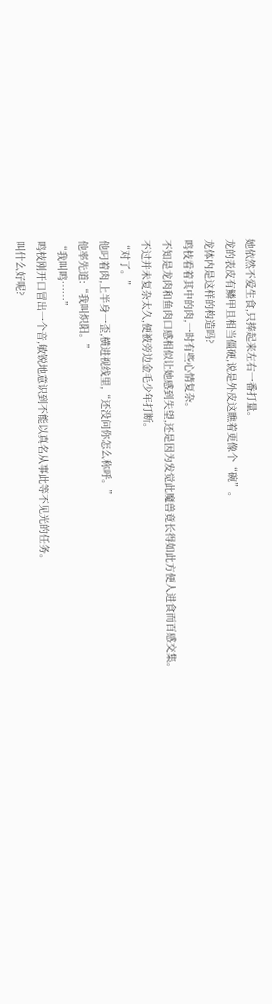她依然不爱生食,只捧起来左右一番打量。
龙的表皮有鳞甲且相当僵硬,说是外皮这瞧着更像个“碗”。
龙体内是这样的构造吗?
鸣枝看着其中的肉,一时有些心情复杂。
不知是龙肉和鱼肉口感相似让她感到失望,还是因为发觉此魔兽竟长得如此方便人进食而百感交集。
不过并未复杂太久,便被旁边金毛少年打断。
“对了。”
他叼着肉,上半身一歪,横进视线里,“还没问你怎么称呼。”
他率先道:“我叫炽阳。”
“我叫鸣……”
鸣枝刚开口冒出一个音,敏锐地意识到不能以真名从事此等不见光的任务。
叫什么好呢?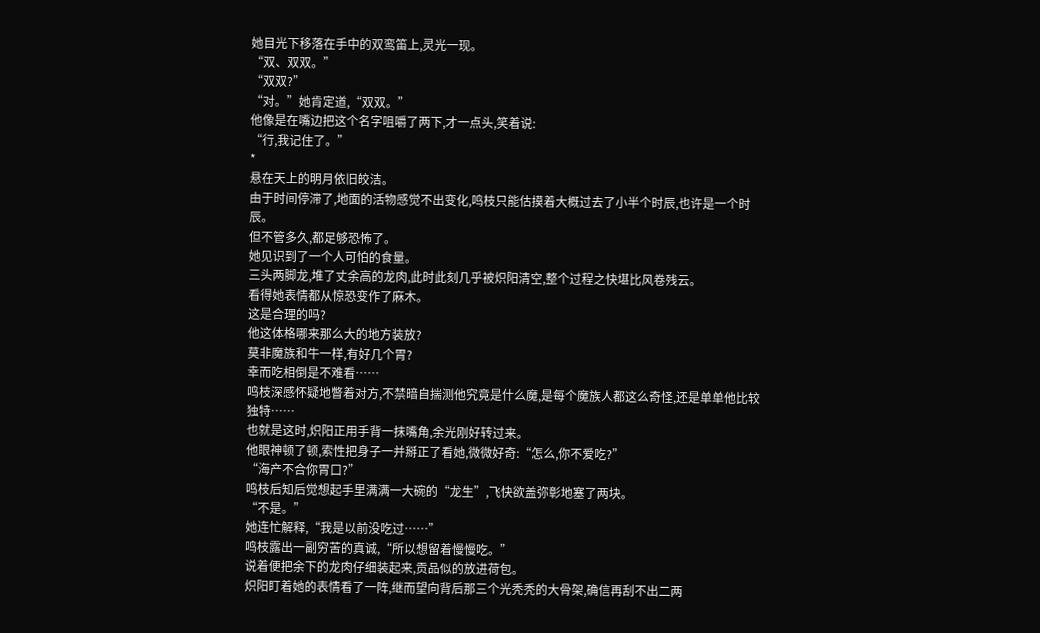她目光下移落在手中的双鸾笛上,灵光一现。
“双、双双。”
“双双?”
“对。”她肯定道,“双双。”
他像是在嘴边把这个名字咀嚼了两下,才一点头,笑着说:
“行,我记住了。”
*
悬在天上的明月依旧皎洁。
由于时间停滞了,地面的活物感觉不出变化,鸣枝只能估摸着大概过去了小半个时辰,也许是一个时辰。
但不管多久,都足够恐怖了。
她见识到了一个人可怕的食量。
三头两脚龙,堆了丈余高的龙肉,此时此刻几乎被炽阳清空,整个过程之快堪比风卷残云。
看得她表情都从惊恐变作了麻木。
这是合理的吗?
他这体格哪来那么大的地方装放?
莫非魔族和牛一样,有好几个胃?
幸而吃相倒是不难看……
鸣枝深感怀疑地瞥着对方,不禁暗自揣测他究竟是什么魔,是每个魔族人都这么奇怪,还是单单他比较独特……
也就是这时,炽阳正用手背一抹嘴角,余光刚好转过来。
他眼神顿了顿,索性把身子一并掰正了看她,微微好奇:“怎么,你不爱吃?”
“海产不合你胃口?”
鸣枝后知后觉想起手里满满一大碗的“龙生”,飞快欲盖弥彰地塞了两块。
“不是。”
她连忙解释,“我是以前没吃过……”
鸣枝露出一副穷苦的真诚,“所以想留着慢慢吃。”
说着便把余下的龙肉仔细装起来,贡品似的放进荷包。
炽阳盯着她的表情看了一阵,继而望向背后那三个光秃秃的大骨架,确信再刮不出二两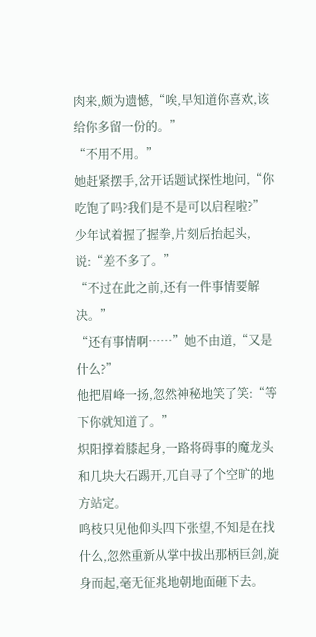肉来,颇为遗憾,“唉,早知道你喜欢,该给你多留一份的。”
“不用不用。”
她赶紧摆手,岔开话题试探性地问,“你吃饱了吗?我们是不是可以启程啦?”
少年试着握了握拳,片刻后抬起头,说:“差不多了。”
“不过在此之前,还有一件事情要解决。”
“还有事情啊……”她不由道,“又是什么?”
他把眉峰一扬,忽然神秘地笑了笑:“等下你就知道了。”
炽阳撑着膝起身,一路将碍事的魔龙头和几块大石踢开,兀自寻了个空旷的地方站定。
鸣枝只见他仰头四下张望,不知是在找什么,忽然重新从掌中拔出那柄巨剑,旋身而起,毫无征兆地朝地面砸下去。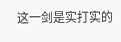这一剑是实打实的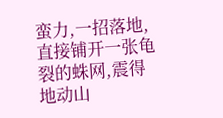蛮力,一招落地,直接铺开一张龟裂的蛛网,震得地动山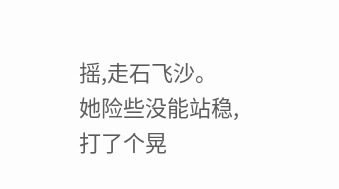摇,走石飞沙。
她险些没能站稳,打了个晃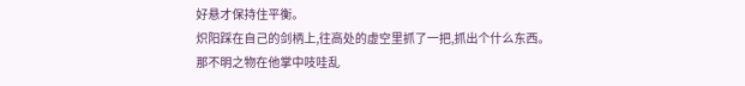好悬才保持住平衡。
炽阳踩在自己的剑柄上,往高处的虚空里抓了一把,抓出个什么东西。
那不明之物在他掌中吱哇乱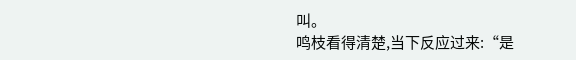叫。
鸣枝看得清楚,当下反应过来:“是